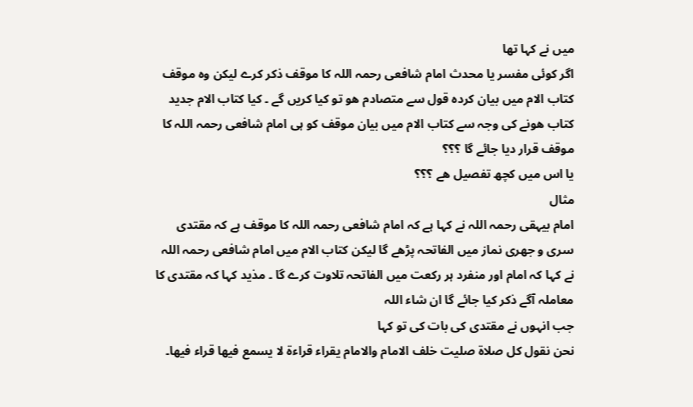میں نے کہا تھا
اگر کوئی مفسر یا محدث امام شافعی رحمہ اللہ کا موقف ذکر کرے لیکن وہ موقف کتاب الام میں بیان کردہ قول سے متصادم ھو تو کیا کریں گے ۔ کیا کتاب الام جدید کتاب ھونے کی وجہ سے کتاب الام میں بیان موقف کو ہی امام شافعی رحمہ اللہ کا موقف قرار دیا جائے گا ؟؟؟
یا اس میں کچھ تفصیل ھے ؟؟؟
مثال
امام بیہقی رحمہ اللہ نے کہا ہے کہ امام شافعی رحمہ اللہ کا موقف ہے کہ مقتدی سری و جھری نماز میں الفاتحہ پڑھے گا لیکن کتاب الام میں امام شافعی رحمہ اللہ نے کہا کہ امام اور منفرد ہر رکعت میں الفاتحہ تلاوت کرے گا ۔ مذید کہا کہ مقتدی کا معاملہ آگے ذکر کیا جائے گا ان شاء اللہ
جب انہوں نے مقتدی کی بات کی تو کہا
نحن نقول کل صلاۃ صلیت خلف الامام والامام یقراء قراءۃ لا یسمع فیھا قراء فیھا۔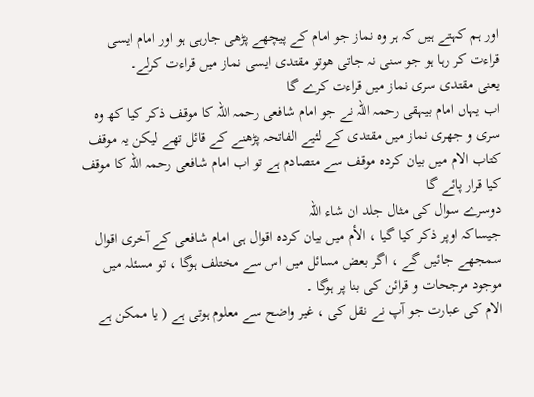اور ہم کہتے ہیں کہ ہر وہ نماز جو امام کے پیچھے پڑھی جارہی ہو اور امام ایسی قراءت کر رہا ہو جو سنی نہ جاتی ھوتو مقتدی ایسی نماز میں قراءت کرلے۔
یعنی مقتدی سری نماز میں قراءت کرے گا
اب یہاں امام بیہقی رحمہ اللہ نے جو امام شافعی رحمہ اللہ کا موقف ذکر کیا کھ وہ سری و جھری نماز میں مقتدی کے لئیے الفاتحہ پڑھنے کے قائل تھے لیکن یہ موقف کتاب الام میں بیان کردہ موقف سے متصادم ہے تو اب امام شافعی رحمہ اللہ کا موقف کیا قرار پائے گا
دوسرے سوال کی مثال جلد ان شاء اللہ
جیساکہ اوپر ذکر کیا گیا ، الأم میں بیان کردہ اقوال ہی امام شافعی کے آخری اقوال سمجھے جائیں گے ، اگر بعض مسائل میں اس سے مختلف ہوگا ، تو مسئلہ میں موجود مرجحات و قرائن کی بنا پر ہوگا ۔
الام کی عبارت جو آپ نے نقل کی ، غیر واضح سے معلوم ہوتی ہے ( یا ممکن ہے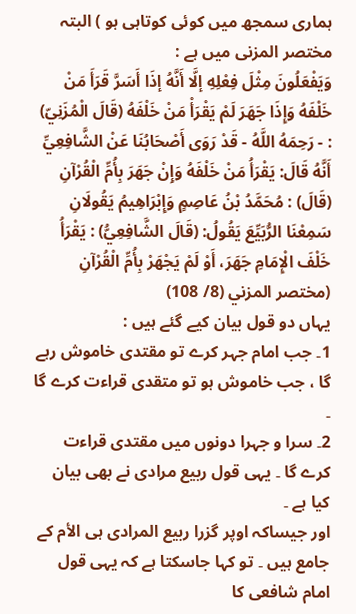ہماری سمجھ میں کوئی کوتاہی ہو ) البتہ مختصر المزنی میں ہے :
وَيَفْعَلُونَ مِثْلَ فِعْلِهِ إلَّا أَنَّهُ إذَا أَسَرَّ قَرَأَ مَنْ خَلْفَهُ وَإِذَا جَهَرَ لَمْ يَقْرَأْ مَنْ خَلْفَهُ (قَالَ الْمُزَنِيّ) : - رَحِمَهُ اللَّهُ - قَدْ رَوَى أَصْحَابُنَا عَنْ الشَّافِعِيِّ أَنَّهُ قَالَ: يَقْرَأُ مَنْ خَلْفَهُ وَإِنْ جَهَرَ بِأُمِّ الْقُرْآنِ (قَالَ) : مُحَمَّدُ بْنُ عَاصِمٍ وَإِبْرَاهِيمُ يَقُولَانِ سَمِعْنَا الرُّبَيِّعَ يَقُولُ: (قَالَ الشَّافِعِيُّ) : يَقْرَأُ خَلْفَ الْإِمَامِ جَهَرَ، أَوْ لَمْ يَجْهَرْ بِأُمِّ الْقُرْآنِ
(مختصر المزني (8/ 108)
یہاں دو قول بیان کیے گئے ہیں :
1۔ جب امام جہر کرے تو مقتدی خاموش رہے گا ، جب خاموش ہو تو متقدی قراءت کرے گا ۔
2۔ سرا و جہرا دونوں میں مقتدی قراءت کرے گا ۔ یہی قول ربیع مرادی نے بھی بیان کیا ہے ۔
اور جیساکہ اوپر گزرا ربیع المرادی ہی الأم کے جامع ہیں ۔ تو کہا جاسکتا ہے کہ یہی قول امام شافعی کا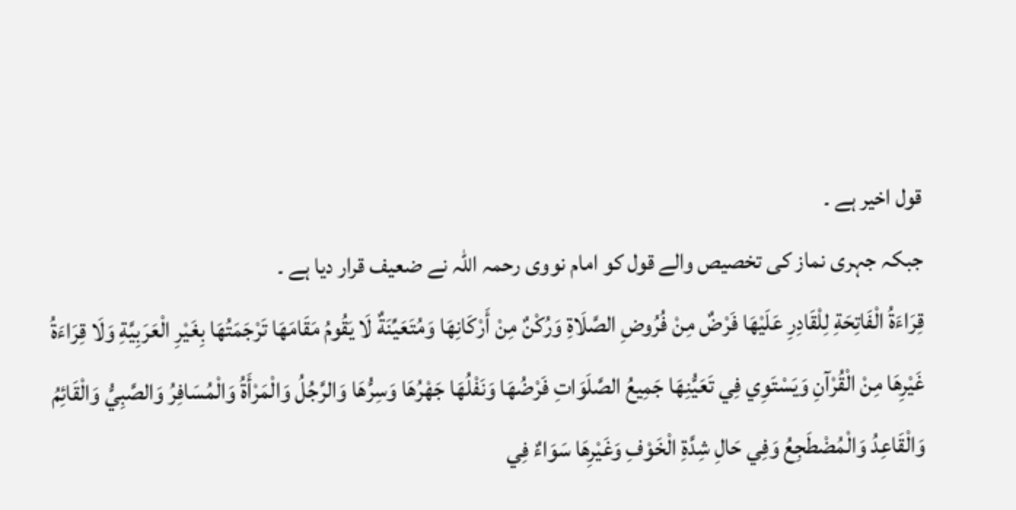قول اخیر ہے ۔
جبکہ جہری نماز کی تخصیص والے قول کو امام نووی رحمہ اللہ نے ضعیف قرار دیا ہے ۔
قِرَاءَةُ الْفَاتِحَةِ لِلْقَادِرِ عَلَيْهَا فَرْضٌ مِنْ فُرُوضِ الصَّلَاةِ وَرُكْنٌ مِنْ أَرْكَانِهَا وَمُتَعَيِّنَةٌ لَا يَقُومُ مَقَامَهَا تَرْجَمَتُهَا بِغَيْرِ الْعَرَبِيَّةِ وَلَا قِرَاءَةُ غَيْرِهَا مِنْ الْقُرْآنِ وَيَسْتَوِي فِي تَعَيُّنِهَا جَمِيعُ الصَّلَوَاتِ فَرْضُهَا وَنَفْلُهَا جَهْرُهَا وَسِرُّهَا وَالرَّجُلُ وَالْمَرْأَةُ وَالْمُسَافِرُ وَالصَّبِيُّ وَالْقَائِمُ وَالْقَاعِدُ وَالْمُضْطَجِعُ وَفِي حَالِ شِدَّةِ الْخَوْفِ وَغَيْرِهَا سَوَاءٌ فِي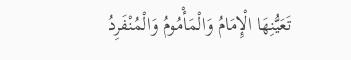تَعَيُّنِهَا الْإِمَامُ وَالْمَأْمُومُ وَالْمُنْفَرِدُ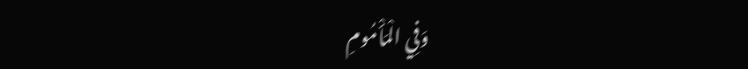وَفِي الْمَأْمُومِ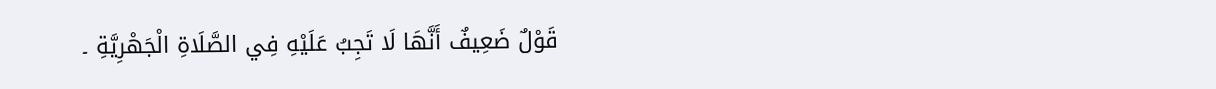قَوْلٌ ضَعِيفٌ أَنَّهَا لَا تَجِبُ عَلَيْهِ فِي الصَّلَاةِ الْجَهْرِيَّةِ ۔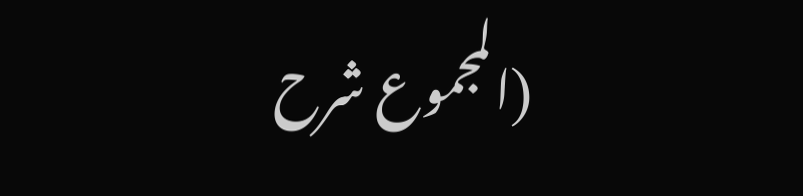(المجموع شرح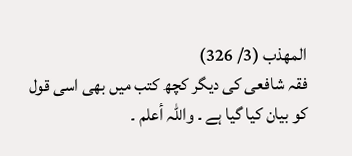المهذب (3/ 326)
فقہ شافعی کی دیگر کچھ کتب میں بھی اسی قول کو بیان کیا گیا ہے ۔ واللہ أعلم ۔